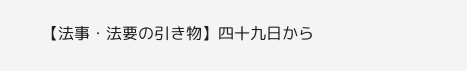【法事・法要の引き物】四十九日から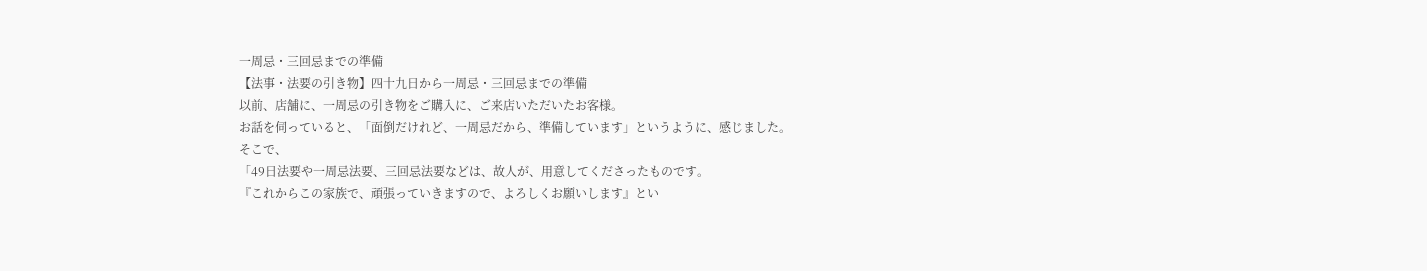一周忌・三回忌までの準備
【法事・法要の引き物】四十九日から一周忌・三回忌までの準備
以前、店舗に、一周忌の引き物をご購入に、ご来店いただいたお客様。
お話を伺っていると、「面倒だけれど、一周忌だから、準備しています」というように、感じました。
そこで、
「49日法要や一周忌法要、三回忌法要などは、故人が、用意してくださったものです。
『これからこの家族で、頑張っていきますので、よろしくお願いします』とい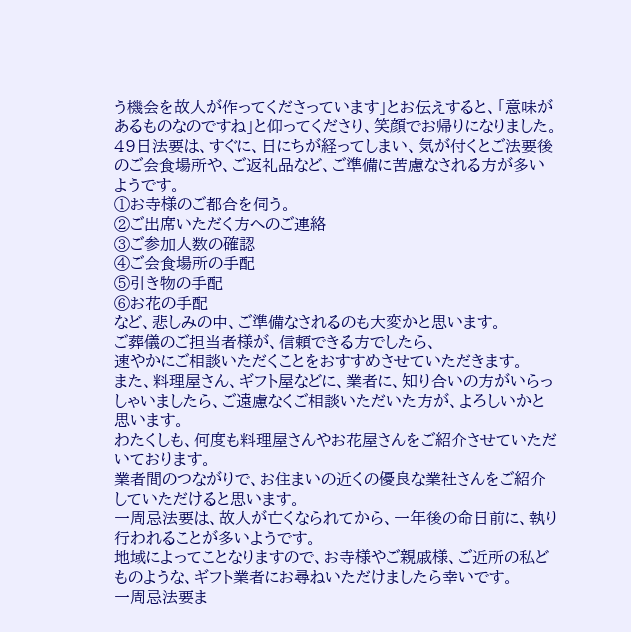う機会を故人が作ってくださっています」とお伝えすると、「意味があるものなのですね」と仰ってくださり、笑顔でお帰りになりました。
49日法要は、すぐに、日にちが経ってしまい、気が付くとご法要後のご会食場所や、ご返礼品など、ご準備に苦慮なされる方が多いようです。
①お寺様のご都合を伺う。
②ご出席いただく方へのご連絡
③ご参加人数の確認
④ご会食場所の手配
⑤引き物の手配
⑥お花の手配
など、悲しみの中、ご準備なされるのも大変かと思います。
ご葬儀のご担当者様が、信頼できる方でしたら、
速やかにご相談いただくことをおすすめさせていただきます。
また、料理屋さん、ギフト屋などに、業者に、知り合いの方がいらっしゃいましたら、ご遠慮なくご相談いただいた方が、よろしいかと思います。
わたくしも、何度も料理屋さんやお花屋さんをご紹介させていただいております。
業者間のつながりで、お住まいの近くの優良な業社さんをご紹介していただけると思います。
一周忌法要は、故人が亡くなられてから、一年後の命日前に、執り行われることが多いようです。
地域によってことなりますので、お寺様やご親戚様、ご近所の私どものような、ギフト業者にお尋ねいただけましたら幸いです。
一周忌法要ま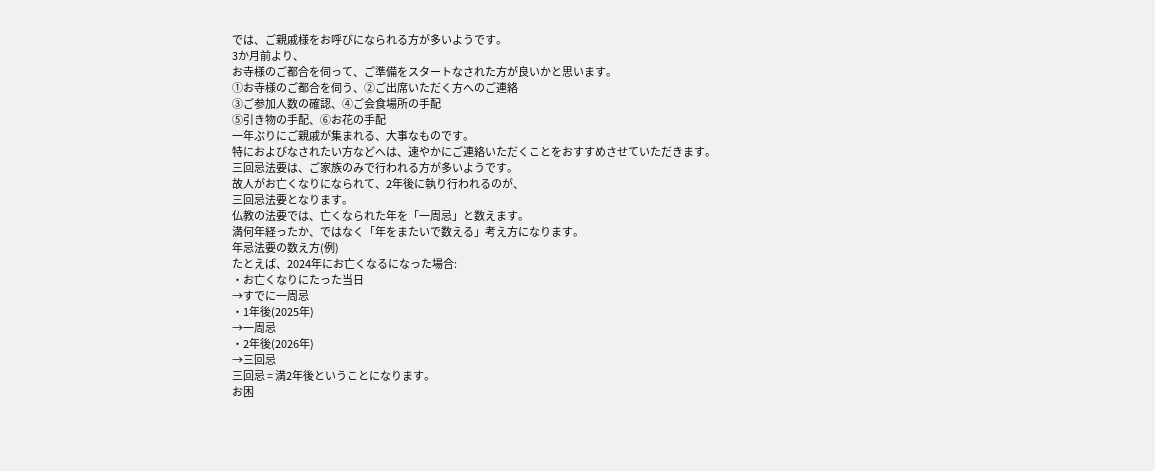では、ご親戚様をお呼びになられる方が多いようです。
3か月前より、
お寺様のご都合を伺って、ご準備をスタートなされた方が良いかと思います。
①お寺様のご都合を伺う、②ご出席いただく方へのご連絡
③ご参加人数の確認、④ご会食場所の手配
⑤引き物の手配、⑥お花の手配
一年ぶりにご親戚が集まれる、大事なものです。
特におよびなされたい方などへは、速やかにご連絡いただくことをおすすめさせていただきます。
三回忌法要は、ご家族のみで行われる方が多いようです。
故人がお亡くなりになられて、2年後に執り行われるのが、
三回忌法要となります。
仏教の法要では、亡くなられた年を「一周忌」と数えます。
満何年経ったか、ではなく「年をまたいで数える」考え方になります。
年忌法要の数え方(例)
たとえば、2024年にお亡くなるになった場合:
・お亡くなりにたった当日
→すでに一周忌
・1年後(2025年)
→一周忌
・2年後(2026年)
→三回忌
三回忌 = 満2年後ということになります。
お困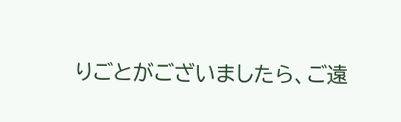りごとがございましたら、ご遠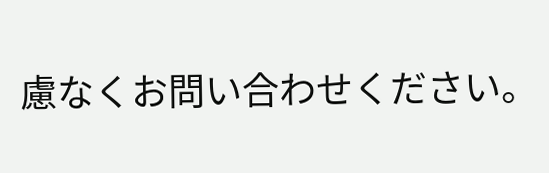慮なくお問い合わせください。